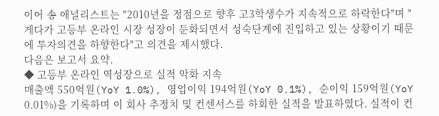이어 송 애널리스트는 "2010년을 정점으로 향후 고3학생수가 지속적으로 하락한다"며 "게다가 고등부 온라인 시장 성장이 둔화되면서 성숙단계에 진입하고 있는 상황이기 때문에 투자의견을 하향한다"고 의견을 제시했다.
다음은 보고서 요약.
◆ 고등부 온라인 역성장으로 실적 악화 지속
매출액 550억원(YoY 1.0%), 영업이익 194억원(YoY 0.1%), 순이익 159억원(YoY 0.01%)을 기록하며 이 회사 추정치 및 컨센서스를 하회한 실적을 발표하였다. 실적이 컨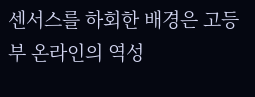센서스를 하회한 배경은 고등부 온라인의 역성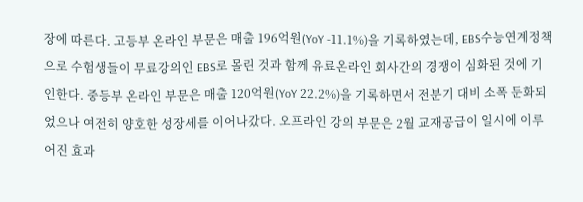장에 따른다. 고등부 온라인 부문은 매출 196억원(YoY -11.1%)을 기록하였는데, EBS수능연계정책으로 수험생들이 무료강의인 EBS로 몰린 것과 함께 유료온라인 회사간의 경쟁이 심화된 것에 기인한다. 중등부 온라인 부문은 매출 120억원(YoY 22.2%)을 기록하면서 전분기 대비 소폭 둔화되었으나 여전히 양호한 성장세를 이어나갔다. 오프라인 강의 부문은 2월 교재공급이 일시에 이루어진 효과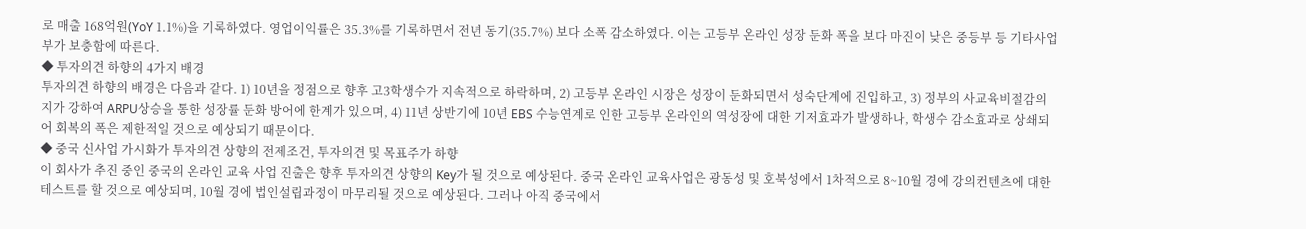로 매출 168억원(YoY 1.1%)을 기록하였다. 영업이익률은 35.3%를 기록하면서 전년 동기(35.7%) 보다 소폭 감소하였다. 이는 고등부 온라인 성장 둔화 폭을 보다 마진이 낮은 중등부 등 기타사업부가 보충함에 따른다.
◆ 투자의견 하향의 4가지 배경
투자의견 하향의 배경은 다음과 같다. 1) 10년을 정점으로 향후 고3학생수가 지속적으로 하락하며, 2) 고등부 온라인 시장은 성장이 둔화되면서 성숙단계에 진입하고, 3) 정부의 사교육비절감의지가 강하여 ARPU상승을 통한 성장률 둔화 방어에 한계가 있으며, 4) 11년 상반기에 10년 EBS 수능연계로 인한 고등부 온라인의 역성장에 대한 기저효과가 발생하나, 학생수 감소효과로 상쇄되어 회복의 폭은 제한적일 것으로 예상되기 때문이다.
◆ 중국 신사업 가시화가 투자의견 상향의 전제조건, 투자의견 및 목표주가 하향
이 회사가 추진 중인 중국의 온라인 교육 사업 진출은 향후 투자의견 상향의 Key가 될 것으로 예상된다. 중국 온라인 교육사업은 광동성 및 호북성에서 1차적으로 8~10월 경에 강의컨텐츠에 대한 테스트를 할 것으로 예상되며, 10월 경에 법인설립과정이 마무리될 것으로 예상된다. 그러나 아직 중국에서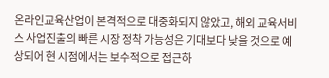온라인교육산업이 본격적으로 대중화되지 않았고, 해외 교육서비스 사업진출의 빠른 시장 정착 가능성은 기대보다 낮을 것으로 예상되어 현 시점에서는 보수적으로 접근하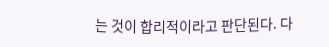는 것이 합리적이라고 판단된다. 다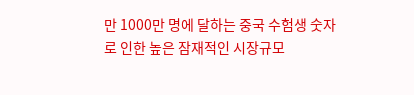만 1000만 명에 달하는 중국 수험생 숫자로 인한 높은 잠재적인 시장규모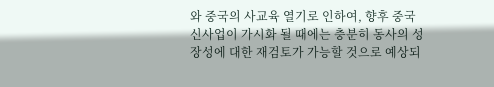와 중국의 사교육 열기로 인하여, 향후 중국 신사업이 가시화 될 때에는 충분히 동사의 성장성에 대한 재검토가 가능할 것으로 예상되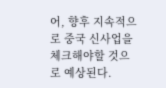어, 향후 지속적으로 중국 신사업을 체크해야할 것으로 예상된다.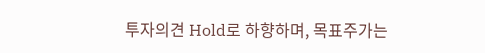투자의견 Hold로 하향하며, 목표주가는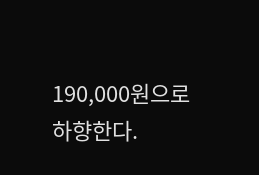190,000원으로 하향한다.